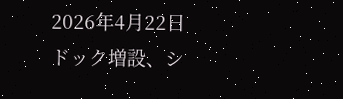2026年4月22日
ドック増設、シ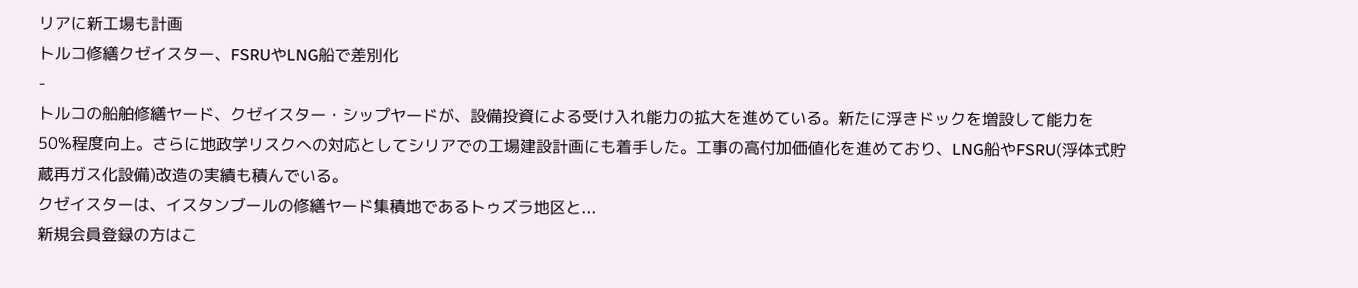リアに新工場も計画
トルコ修繕クゼイスター、FSRUやLNG船で差別化
-
トルコの船舶修繕ヤード、クゼイスター・シップヤードが、設備投資による受け入れ能力の拡大を進めている。新たに浮きドックを増設して能力を50%程度向上。さらに地政学リスクへの対応としてシリアでの工場建設計画にも着手した。工事の高付加価値化を進めており、LNG船やFSRU(浮体式貯蔵再ガス化設備)改造の実績も積んでいる。
クゼイスターは、イスタンブールの修繕ヤード集積地であるトゥズラ地区と...
新規会員登録の方はこ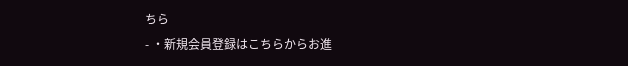ちら
- ・新規会員登録はこちらからお進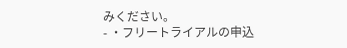みください。
- ・フリートライアルの申込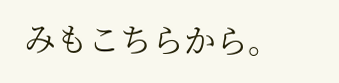みもこちらから。